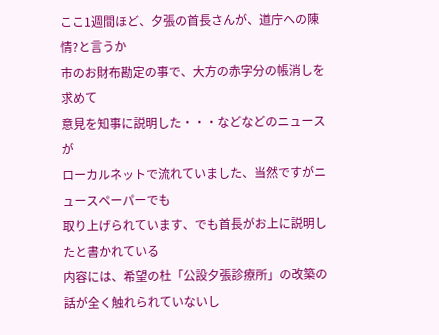ここ1週間ほど、夕張の首長さんが、道庁への陳情?と言うか
市のお財布勘定の事で、大方の赤字分の帳消しを求めて
意見を知事に説明した・・・などなどのニュースが
ローカルネットで流れていました、当然ですがニュースペーパーでも
取り上げられています、でも首長がお上に説明したと書かれている
内容には、希望の杜「公設夕張診療所」の改築の話が全く触れられていないし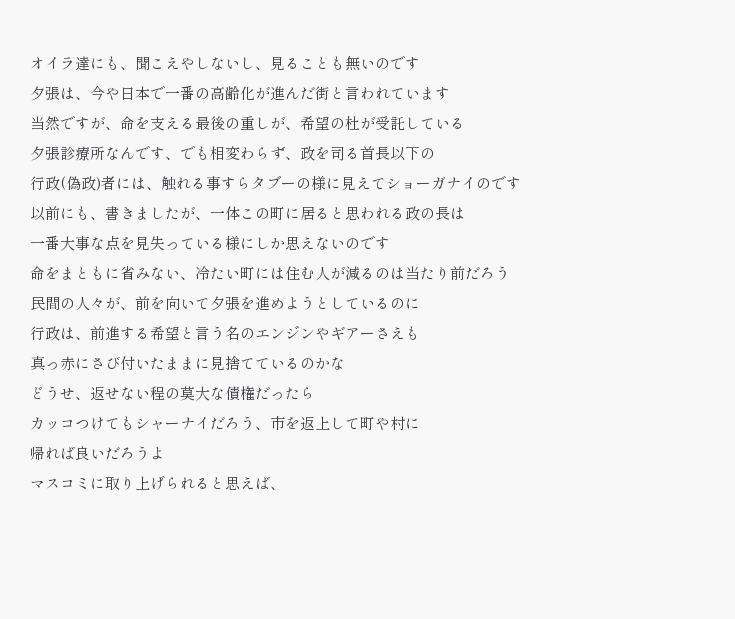オイラ達にも、聞こえやしないし、見ることも無いのです
夕張は、今や日本で一番の高齢化が進んだ街と言われています
当然ですが、命を支える最後の重しが、希望の杜が受託している
夕張診療所なんです、でも相変わらず、政を司る首長以下の
行政(偽政)者には、触れる事すらタブーの様に見えてショーガナイのです
以前にも、書きましたが、一体この町に居ると思われる政の長は
一番大事な点を見失っている様にしか思えないのです
命をまともに省みない、冷たい町には住む人が減るのは当たり前だろう
民間の人々が、前を向いて夕張を進めようとしているのに
行政は、前進する希望と言う名のエンジンやギアーさえも
真っ赤にさび付いたままに見捨てているのかな
どうせ、返せない程の莫大な債権だったら
カッコつけてもシャーナイだろう、市を返上して町や村に
帰れば良いだろうよ
マスコミに取り上げられると思えば、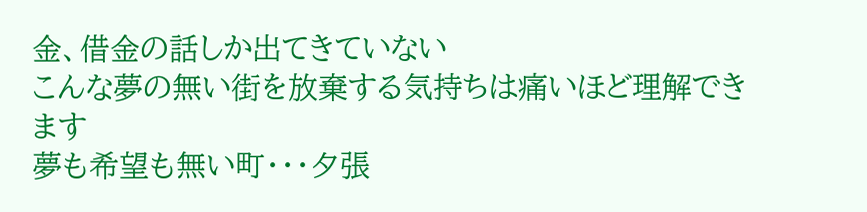金、借金の話しか出てきていない
こんな夢の無い街を放棄する気持ちは痛いほど理解できます
夢も希望も無い町・・・夕張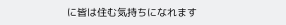に皆は住む気持ちになれます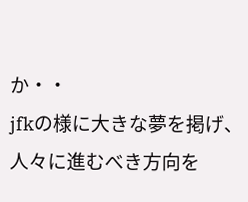か・・
jfkの様に大きな夢を掲げ、人々に進むべき方向を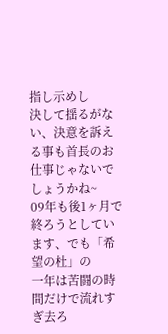指し示めし
決して揺るがない、決意を訴える事も首長のお仕事じゃないでしょうかね~
09年も後1ヶ月で終ろうとしています、でも「希望の杜」の
一年は苦闘の時間だけで流れすぎ去ろ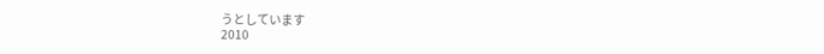うとしています
2010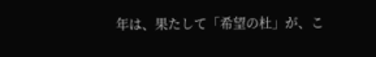年は、果たして「希望の杜」が、こ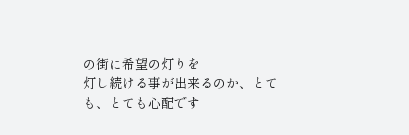の街に希望の灯りを
灯し続ける事が出来るのか、とても、とても心配です